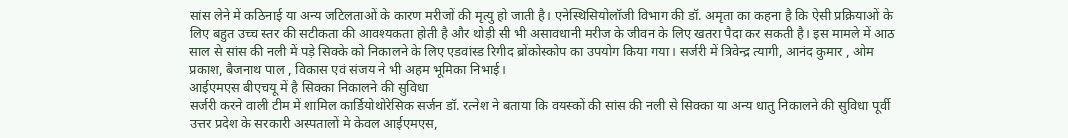सांस लेने में कठिनाई या अन्य जटिलताओं के कारण मरीजों की मृत्यु हो जाती है। एनेस्थिसियोलॉजी विभाग की डॉ. अमृता का कहना है कि ऐसी प्रक्रियाओं के लिए बहुत उच्च स्तर की सटीकता की आवश्यकता होती है और थोड़ी सी भी असावधानी मरीज के जीवन के लिए खतरा पैदा कर सकती है। इस मामले में आठ साल से सांस की नली में पड़े सिक्के को निकालने के लिए एडवांस्ड रिगीद ब्रोंकोस्कोप का उपयोग किया गया। सर्जरी में त्रिवेन्द्र त्यागी, आनंद कुमार , ओम प्रकाश, बैजनाथ पाल , विकास एवं संजय ने भी अहम भूमिका निभाई।
आईएमएस बीएचयू में है सिक्का निकालने की सुविधा
सर्जरी करने वाली टीम में शामिल कार्डियोथोरेसिक सर्जन डॉ. रत्नेश ने बताया कि वयस्कों की सांस की नली से सिक्का या अन्य धातु निकालने की सुविधा पूर्वी उत्तर प्रदेश के सरकारी अस्पतालों मे केवल आईएमएस,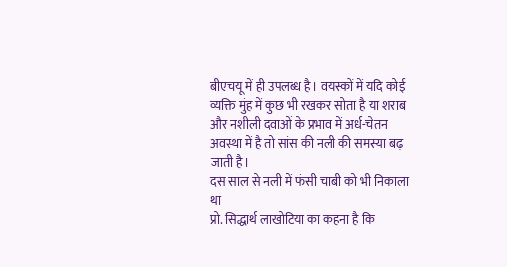बीएचयू में ही उपलब्ध है। वयस्कों में यदि कोई व्यक्ति मुंह में कुछ भी रखकर सोता है या शराब और नशीली दवाओं के प्रभाव में अर्ध-चेतन अवस्था में है तो सांस की नली की समस्या बढ़ जाती है।
दस साल से नली में फंसी चाबी को भी निकाला था
प्रो. सिद्धार्थ लाखोटिया का कहना है कि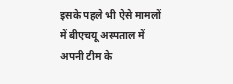इसके पहले भी ऐसे मामलों में बीएचयू अस्पताल में अपनी टीम के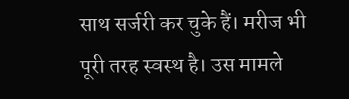साथ सर्जरी कर चुके हैं। मरीज भी पूरी तरह स्वस्थ है। उस मामले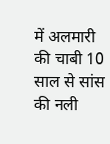में अलमारी की चाबी 10 साल से सांस की नली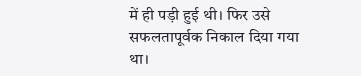में ही पड़ी हुई थी। फिर उसे सफलतापूर्वक निकाल दिया गया था।